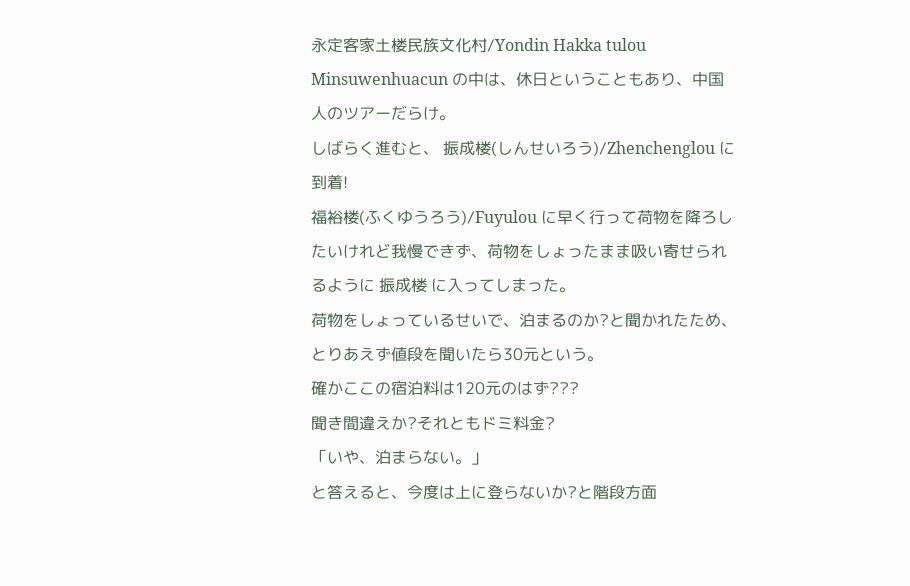永定客家土楼民族文化村/Yondin Hakka tulou Minsuwenhuacun の中は、休日ということもあり、中国人のツアーだらけ。
しばらく進むと、 振成楼(しんせいろう)/Zhenchenglou に到着!
福裕楼(ふくゆうろう)/Fuyulou に早く行って荷物を降ろしたいけれど我慢できず、荷物をしょったまま吸い寄せられるように 振成楼 に入ってしまった。
荷物をしょっているせいで、泊まるのか?と聞かれたため、とりあえず値段を聞いたら30元という。
確かここの宿泊料は120元のはず???
聞き間違えか?それともドミ料金?
「いや、泊まらない。」
と答えると、今度は上に登らないか?と階段方面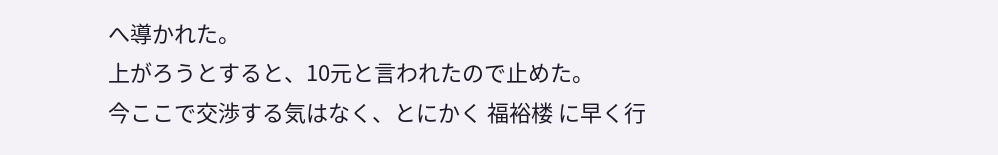へ導かれた。
上がろうとすると、10元と言われたので止めた。
今ここで交渉する気はなく、とにかく 福裕楼 に早く行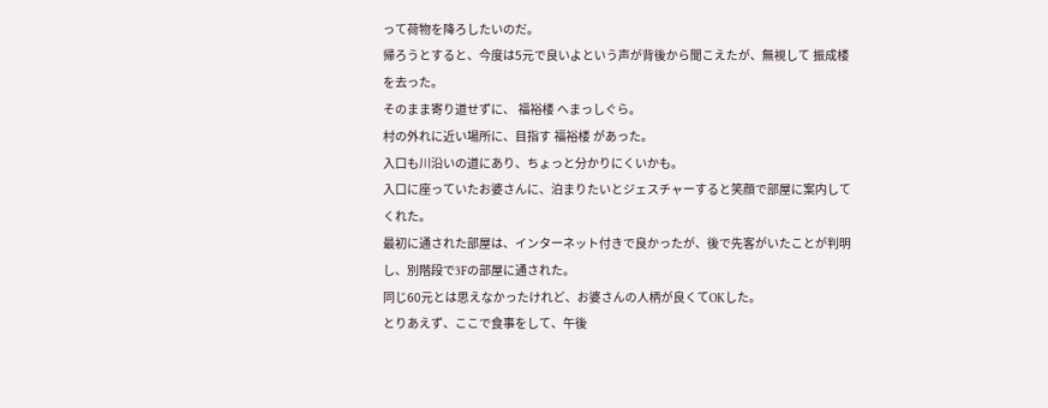って荷物を降ろしたいのだ。
帰ろうとすると、今度は5元で良いよという声が背後から聞こえたが、無視して 振成楼 を去った。
そのまま寄り道せずに、 福裕楼 へまっしぐら。
村の外れに近い場所に、目指す 福裕楼 があった。
入口も川沿いの道にあり、ちょっと分かりにくいかも。
入口に座っていたお婆さんに、泊まりたいとジェスチャーすると笑顔で部屋に案内してくれた。
最初に通された部屋は、インターネット付きで良かったが、後で先客がいたことが判明し、別階段で3Fの部屋に通された。
同じ60元とは思えなかったけれど、お婆さんの人柄が良くてOKした。
とりあえず、ここで食事をして、午後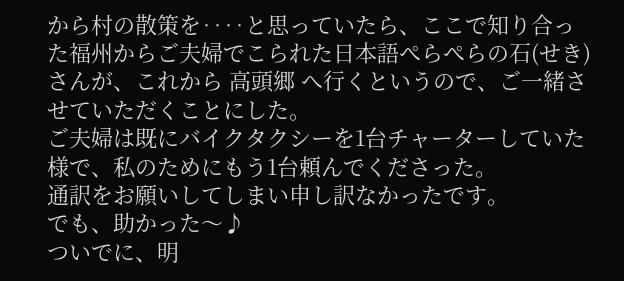から村の散策を‥‥と思っていたら、ここで知り合った福州からご夫婦でこられた日本語ぺらぺらの石(せき)さんが、これから 高頭郷 へ行くというので、ご一緒させていただくことにした。
ご夫婦は既にバイクタクシーを1台チャーターしていた様で、私のためにもう1台頼んでくださった。
通訳をお願いしてしまい申し訳なかったです。
でも、助かった〜♪
ついでに、明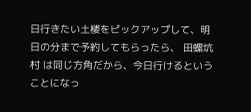日行きたい土楼をピックアップして、明日の分まで予約してもらったら、 田螺坑村 は同じ方角だから、今日行けるということになっ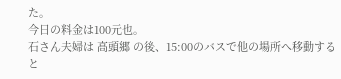た。
今日の料金は100元也。
石さん夫婦は 高頭郷 の後、15:00のバスで他の場所へ移動すると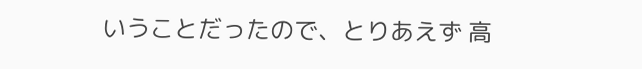いうことだったので、とりあえず 高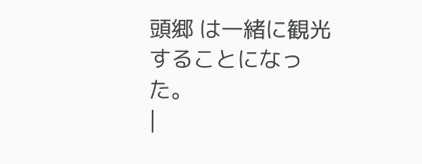頭郷 は一緒に観光することになった。
|